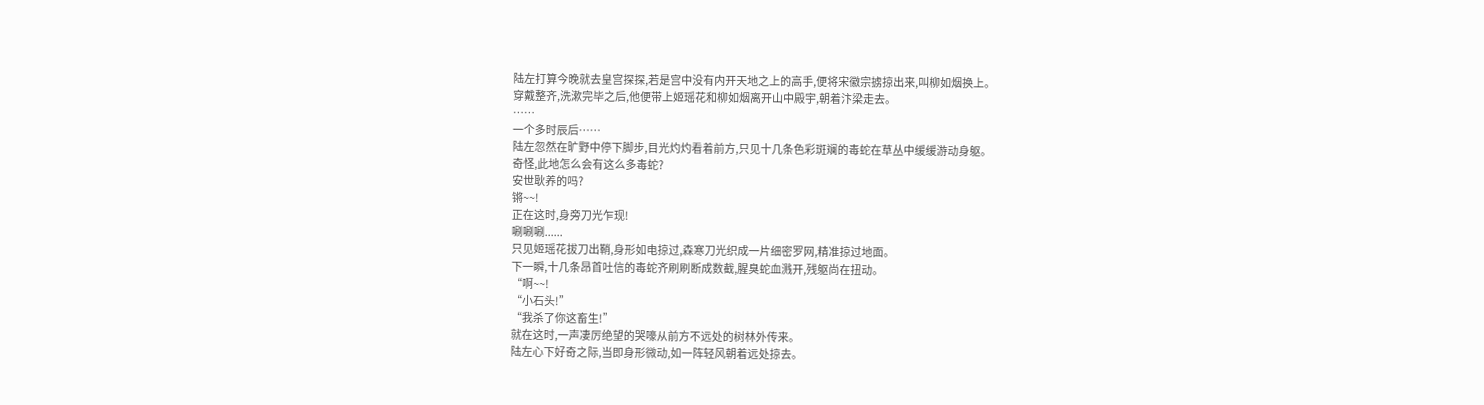陆左打算今晚就去皇宫探探,若是宫中没有内开天地之上的高手,便将宋徽宗掳掠出来,叫柳如烟换上。
穿戴整齐,洗漱完毕之后,他便带上姬瑶花和柳如烟离开山中殿宇,朝着汴梁走去。
……
一个多时辰后……
陆左忽然在旷野中停下脚步,目光灼灼看着前方,只见十几条色彩斑斓的毒蛇在草丛中缓缓游动身躯。
奇怪,此地怎么会有这么多毒蛇?
安世耿养的吗?
锵~~!
正在这时,身旁刀光乍现!
唰唰唰......
只见姬瑶花拔刀出鞘,身形如电掠过,森寒刀光织成一片细密罗网,精准掠过地面。
下一瞬,十几条昂首吐信的毒蛇齐刷刷断成数截,腥臭蛇血溅开,残躯尚在扭动。
“啊~~!
“小石头!”
“我杀了你这畜生!”
就在这时,一声凄厉绝望的哭嚎从前方不远处的树林外传来。
陆左心下好奇之际,当即身形微动,如一阵轻风朝着远处掠去。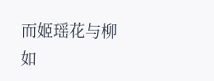而姬瑶花与柳如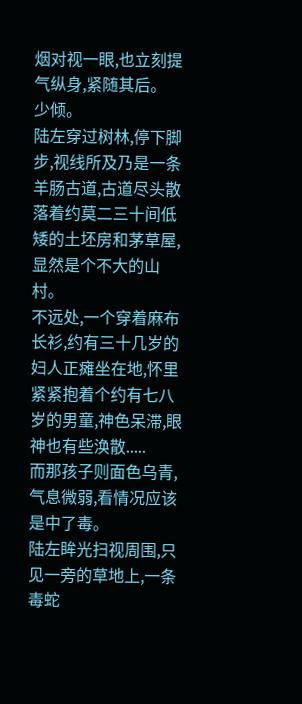烟对视一眼,也立刻提气纵身,紧随其后。
少倾。
陆左穿过树林,停下脚步,视线所及乃是一条羊肠古道,古道尽头散落着约莫二三十间低矮的土坯房和茅草屋,显然是个不大的山村。
不远处,一个穿着麻布长衫,约有三十几岁的妇人正瘫坐在地,怀里紧紧抱着个约有七八岁的男童,神色呆滞,眼神也有些涣散.....
而那孩子则面色乌青,气息微弱,看情况应该是中了毒。
陆左眸光扫视周围,只见一旁的草地上,一条毒蛇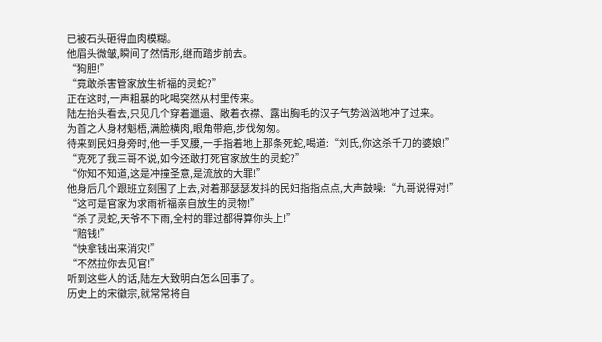已被石头砸得血肉模糊。
他眉头微皱,瞬间了然情形,继而踏步前去。
“狗胆!”
“竟敢杀害管家放生祈福的灵蛇?”
正在这时,一声粗暴的叱喝突然从村里传来。
陆左抬头看去,只见几个穿着邋遢、敞着衣襟、露出胸毛的汉子气势汹汹地冲了过来。
为首之人身材魁梧,满脸横肉,眼角带疤,步伐匆匆。
待来到民妇身旁时,他一手叉腰,一手指着地上那条死蛇,喝道:“刘氏,你这杀千刀的婆娘!”
“克死了我三哥不说,如今还敢打死官家放生的灵蛇?”
“你知不知道,这是冲撞圣意,是流放的大罪!”
他身后几个跟班立刻围了上去,对着那瑟瑟发抖的民妇指指点点,大声鼓噪:“九哥说得对!”
“这可是官家为求雨祈福亲自放生的灵物!”
“杀了灵蛇,天爷不下雨,全村的罪过都得算你头上!”
“赔钱!”
“快拿钱出来消灾!”
“不然拉你去见官!”
听到这些人的话,陆左大致明白怎么回事了。
历史上的宋徽宗,就常常将自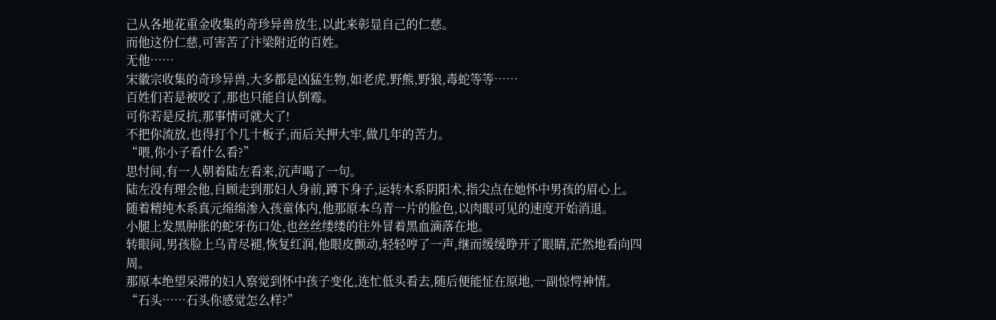己从各地花重金收集的奇珍异兽放生,以此来彰显自己的仁慈。
而他这份仁慈,可害苦了汴梁附近的百姓。
无他……
宋徽宗收集的奇珍异兽,大多都是凶猛生物,如老虎,野熊,野狼,毒蛇等等……
百姓们若是被咬了,那也只能自认倒霉。
可你若是反抗,那事情可就大了!
不把你流放,也得打个几十板子,而后关押大牢,做几年的苦力。
“喂,你小子看什么看?”
思忖间,有一人朝着陆左看来,沉声喝了一句。
陆左没有理会他,自顾走到那妇人身前,蹲下身子,运转木系阴阳术,指尖点在她怀中男孩的眉心上。
随着精纯木系真元绵绵渗入孩童体内,他那原本乌青一片的脸色,以肉眼可见的速度开始消退。
小腿上发黑肿胀的蛇牙伤口处,也丝丝缕缕的往外冒着黑血滴落在地。
转眼间,男孩脸上乌青尽褪,恢复红润,他眼皮颤动,轻轻哼了一声,继而缓缓睁开了眼睛,茫然地看向四周。
那原本绝望呆滞的妇人察觉到怀中孩子变化,连忙低头看去,随后便能怔在原地,一副惊愕神情。
“石头……石头你感觉怎么样?”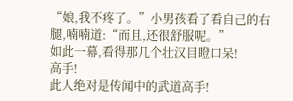“娘,我不疼了。”小男孩看了看自己的右腿,喃喃道:“而且,还很舒服呢。”
如此一幕,看得那几个壮汉目瞪口呆!
高手!
此人绝对是传闻中的武道高手!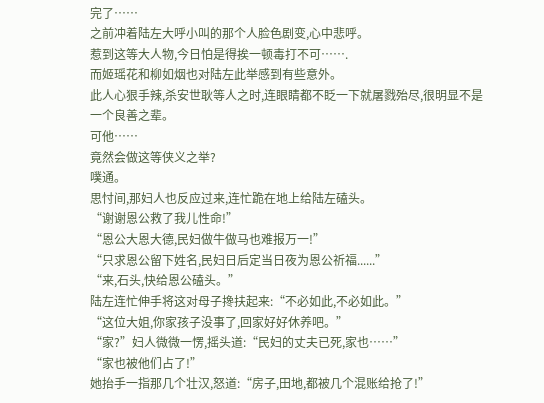完了……
之前冲着陆左大呼小叫的那个人脸色剧变,心中悲呼。
惹到这等大人物,今日怕是得挨一顿毒打不可…….
而姬瑶花和柳如烟也对陆左此举感到有些意外。
此人心狠手辣,杀安世耿等人之时,连眼睛都不眨一下就屠戮殆尽,很明显不是一个良善之辈。
可他……
竟然会做这等侠义之举?
噗通。
思忖间,那妇人也反应过来,连忙跪在地上给陆左磕头。
“谢谢恩公救了我儿性命!”
“恩公大恩大德,民妇做牛做马也难报万一!”
“只求恩公留下姓名,民妇日后定当日夜为恩公祈福......”
“来,石头,快给恩公磕头。”
陆左连忙伸手将这对母子搀扶起来:“不必如此,不必如此。”
“这位大姐,你家孩子没事了,回家好好休养吧。”
“家?”妇人微微一愣,摇头道:“民妇的丈夫已死,家也……”
“家也被他们占了!”
她抬手一指那几个壮汉,怒道:“房子,田地,都被几个混账给抢了!”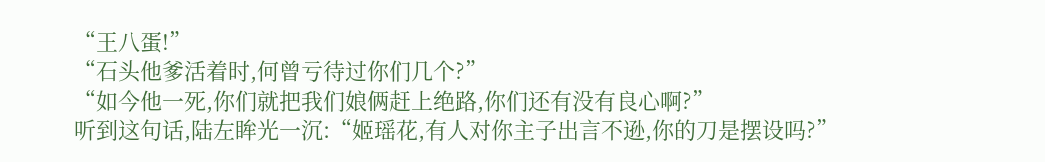“王八蛋!”
“石头他爹活着时,何曾亏待过你们几个?”
“如今他一死,你们就把我们娘俩赶上绝路,你们还有没有良心啊?”
听到这句话,陆左眸光一沉:“姬瑶花,有人对你主子出言不逊,你的刀是摆设吗?”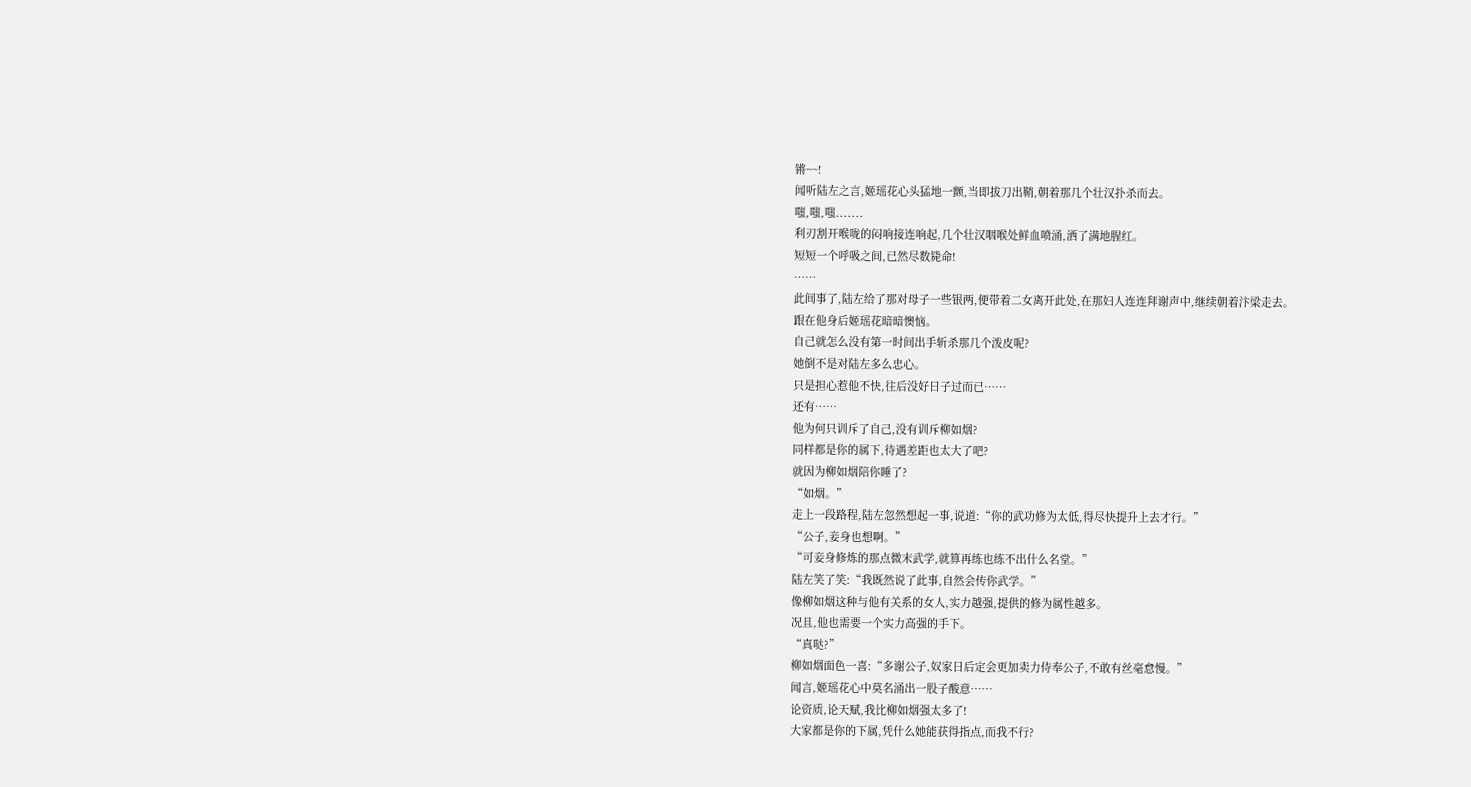锵~~!
闻听陆左之言,姬瑶花心头猛地一颤,当即拔刀出鞘,朝着那几个壮汉扑杀而去。
嗤,嗤,嗤.......
利刃割开喉咙的闷响接连响起,几个壮汉咽喉处鲜血喷涌,洒了满地腥红。
短短一个呼吸之间,已然尽数毙命!
……
此间事了,陆左给了那对母子一些银两,便带着二女离开此处,在那妇人连连拜谢声中,继续朝着汴梁走去。
跟在他身后姬瑶花暗暗懊恼。
自己就怎么没有第一时间出手斩杀那几个泼皮呢?
她倒不是对陆左多么忠心。
只是担心惹他不快,往后没好日子过而已……
还有……
他为何只训斥了自己,没有训斥柳如烟?
同样都是你的属下,待遇差距也太大了吧?
就因为柳如烟陪你睡了?
“如烟。”
走上一段路程,陆左忽然想起一事,说道:“你的武功修为太低,得尽快提升上去才行。”
“公子,妾身也想啊。”
“可妾身修炼的那点微末武学,就算再练也练不出什么名堂。”
陆左笑了笑:“我既然说了此事,自然会传你武学。”
像柳如烟这种与他有关系的女人,实力越强,提供的修为属性越多。
况且,他也需要一个实力高强的手下。
“真哒?”
柳如烟面色一喜:“多谢公子,奴家日后定会更加卖力侍奉公子,不敢有丝毫怠慢。”
闻言,姬瑶花心中莫名涌出一股子酸意……
论资质,论天赋,我比柳如烟强太多了!
大家都是你的下属,凭什么她能获得指点,而我不行?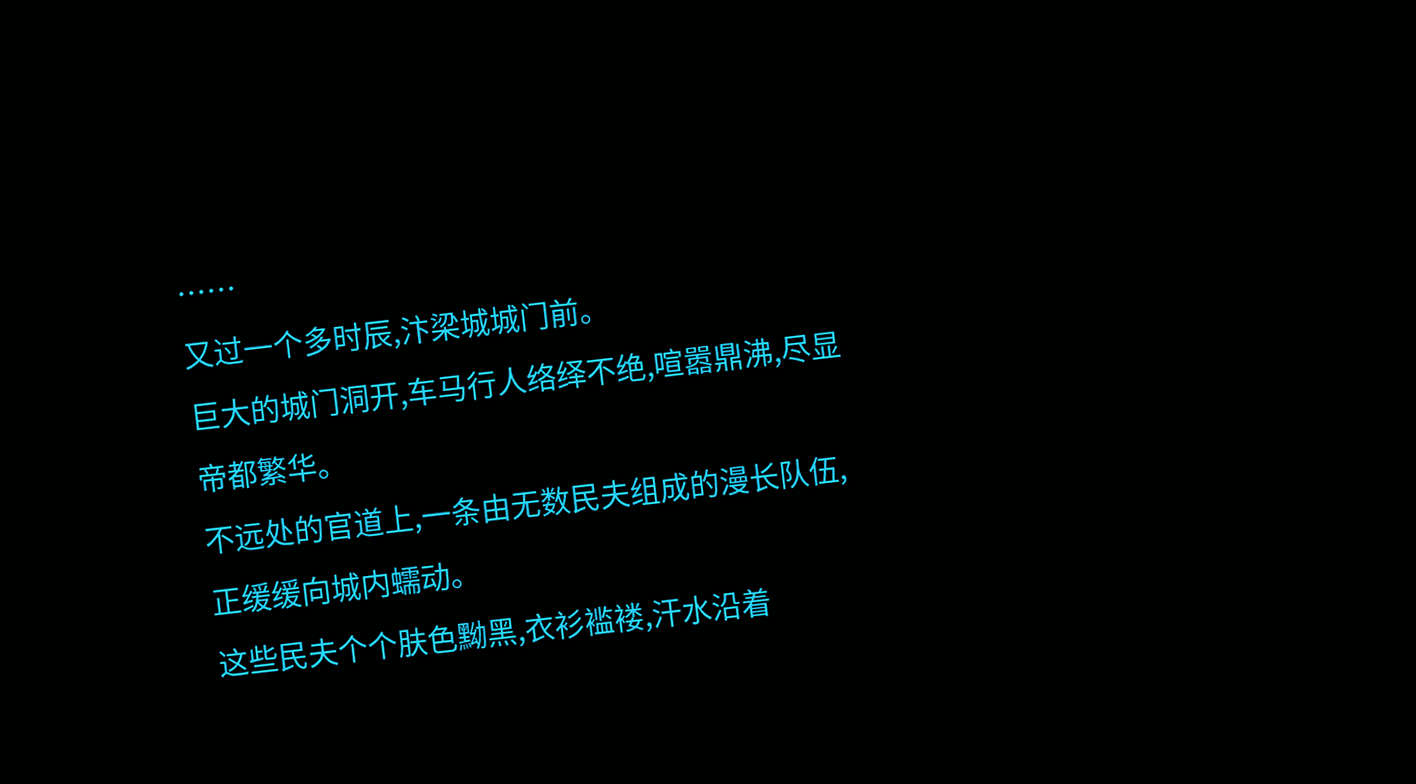……
又过一个多时辰,汴梁城城门前。
巨大的城门洞开,车马行人络绎不绝,喧嚣鼎沸,尽显帝都繁华。
不远处的官道上,一条由无数民夫组成的漫长队伍,正缓缓向城内蠕动。
这些民夫个个肤色黝黑,衣衫褴褛,汗水沿着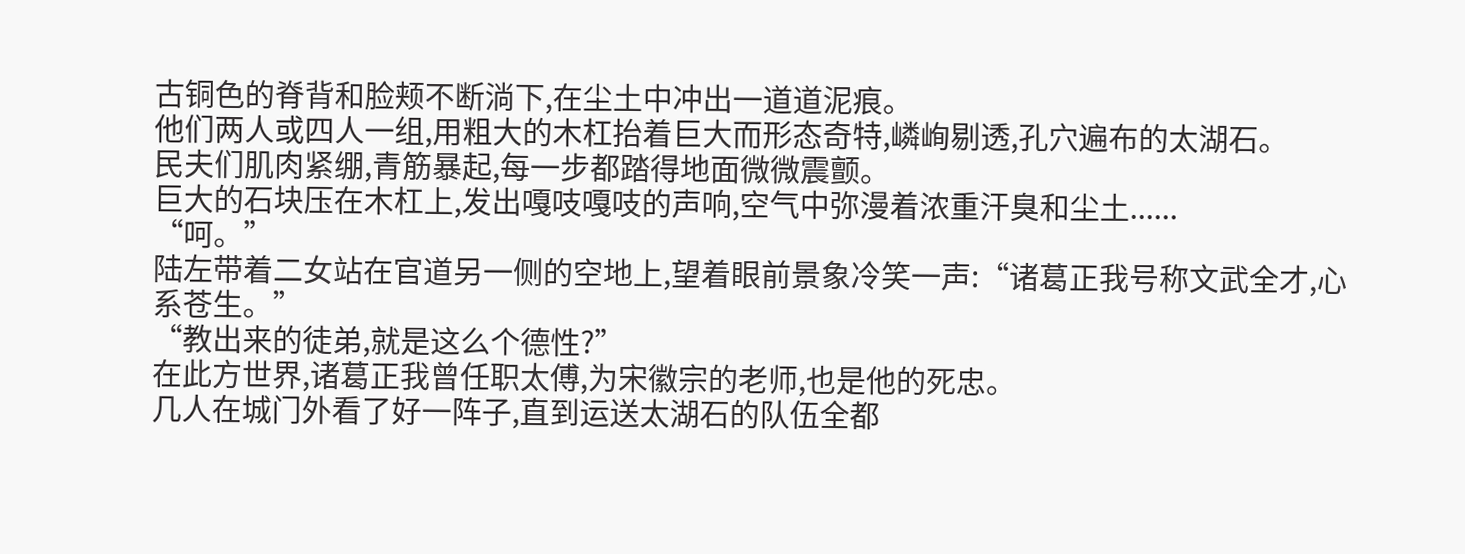古铜色的脊背和脸颊不断淌下,在尘土中冲出一道道泥痕。
他们两人或四人一组,用粗大的木杠抬着巨大而形态奇特,嶙峋剔透,孔穴遍布的太湖石。
民夫们肌肉紧绷,青筋暴起,每一步都踏得地面微微震颤。
巨大的石块压在木杠上,发出嘎吱嘎吱的声响,空气中弥漫着浓重汗臭和尘土......
“呵。”
陆左带着二女站在官道另一侧的空地上,望着眼前景象冷笑一声:“诸葛正我号称文武全才,心系苍生。”
“教出来的徒弟,就是这么个德性?”
在此方世界,诸葛正我曾任职太傅,为宋徽宗的老师,也是他的死忠。
几人在城门外看了好一阵子,直到运送太湖石的队伍全都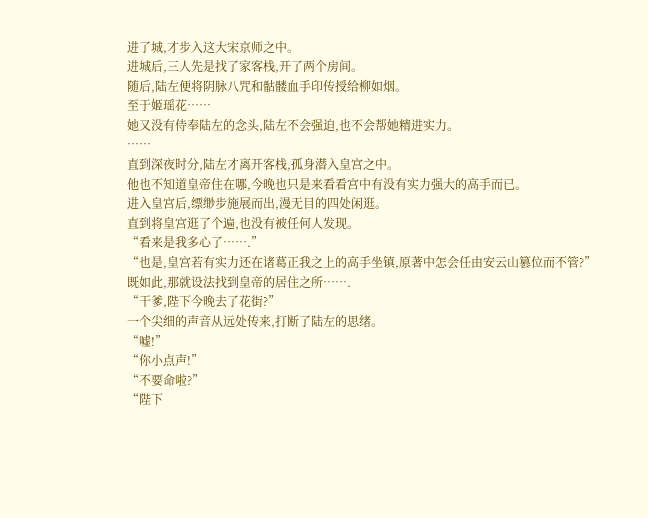进了城,才步入这大宋京师之中。
进城后,三人先是找了家客栈,开了两个房间。
随后,陆左便将阴脉八咒和骷髅血手印传授给柳如烟。
至于姬瑶花……
她又没有侍奉陆左的念头,陆左不会强迫,也不会帮她精进实力。
……
直到深夜时分,陆左才离开客栈,孤身潜入皇宫之中。
他也不知道皇帝住在哪,今晚也只是来看看宫中有没有实力强大的高手而已。
进入皇宫后,缥缈步施展而出,漫无目的四处闲逛。
直到将皇宫逛了个遍,也没有被任何人发现。
“看来是我多心了…….”
“也是,皇宫若有实力还在诸葛正我之上的高手坐镇,原著中怎会任由安云山篡位而不管?”
既如此,那就设法找到皇帝的居住之所…….
“干爹,陛下今晚去了花街?”
一个尖细的声音从远处传来,打断了陆左的思绪。
“嘘!”
“你小点声!”
“不要命啦?”
“陛下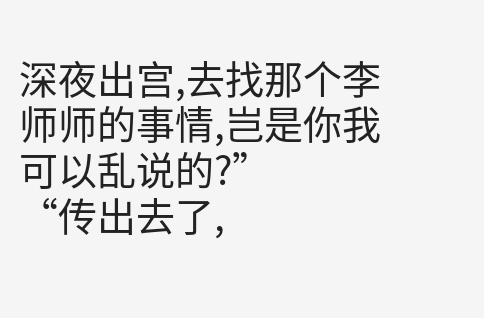深夜出宫,去找那个李师师的事情,岂是你我可以乱说的?”
“传出去了,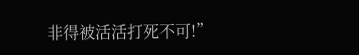非得被活活打死不可!”